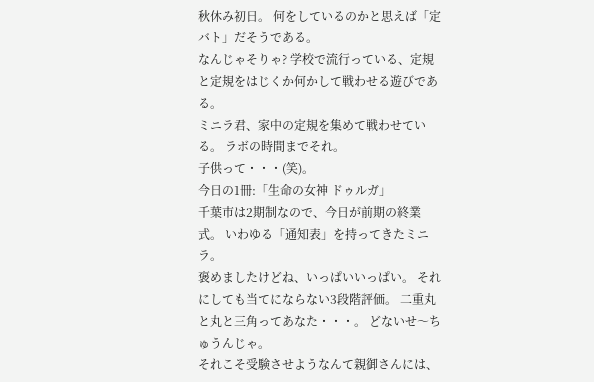秋休み初日。 何をしているのかと思えば「定バト」だそうである。
なんじゃそりゃ? 学校で流行っている、定規と定規をはじくか何かして戦わせる遊びである。
ミニラ君、家中の定規を集めて戦わせている。 ラボの時間までそれ。
子供って・・・(笑)。
今日の1冊:「生命の女神 ドゥルガ」
千葉市は2期制なので、今日が前期の終業式。 いわゆる「通知表」を持ってきたミニラ。
褒めましたけどね、いっぱいいっぱい。 それにしても当てにならない3段階評価。 二重丸と丸と三角ってあなた・・・。 どないせ〜ちゅうんじゃ。
それこそ受験させようなんて親御さんには、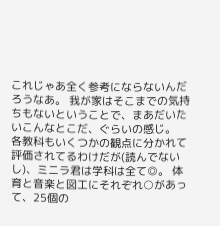これじゃあ全く参考にならないんだろうなあ。 我が家はそこまでの気持ちもないということで、まあだいたいこんなとこだ、ぐらいの感じ。
各教科もいくつかの観点に分かれて評価されてるわけだが(読んでないし)、ミニラ君は学科は全て◎。 体育と音楽と図工にそれぞれ○があって、25個の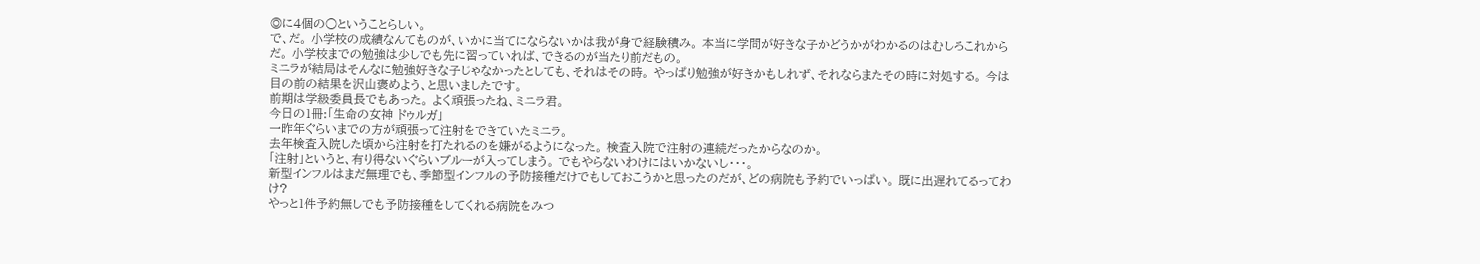◎に4個の○ということらしい。
で、だ。 小学校の成績なんてものが、いかに当てにならないかは我が身で経験積み。 本当に学問が好きな子かどうかがわかるのはむしろこれからだ。 小学校までの勉強は少しでも先に習っていれば、できるのが当たり前だもの。
ミニラが結局はそんなに勉強好きな子じゃなかったとしても、それはその時。 やっぱり勉強が好きかもしれず、それならまたその時に対処する。 今は目の前の結果を沢山褒めよう、と思いましたです。
前期は学級委員長でもあった。 よく頑張ったね、ミニラ君。
今日の1冊:「生命の女神 ドゥルガ」
一昨年ぐらいまでの方が頑張って注射をできていたミニラ。
去年検査入院した頃から注射を打たれるのを嫌がるようになった。 検査入院で注射の連続だったからなのか。
「注射」というと、有り得ないぐらいブルーが入ってしまう。 でもやらないわけにはいかないし・・・。
新型インフルはまだ無理でも、季節型インフルの予防接種だけでもしておこうかと思ったのだが、どの病院も予約でいっぱい。 既に出遅れてるってわけ?
やっと1件予約無しでも予防接種をしてくれる病院をみつ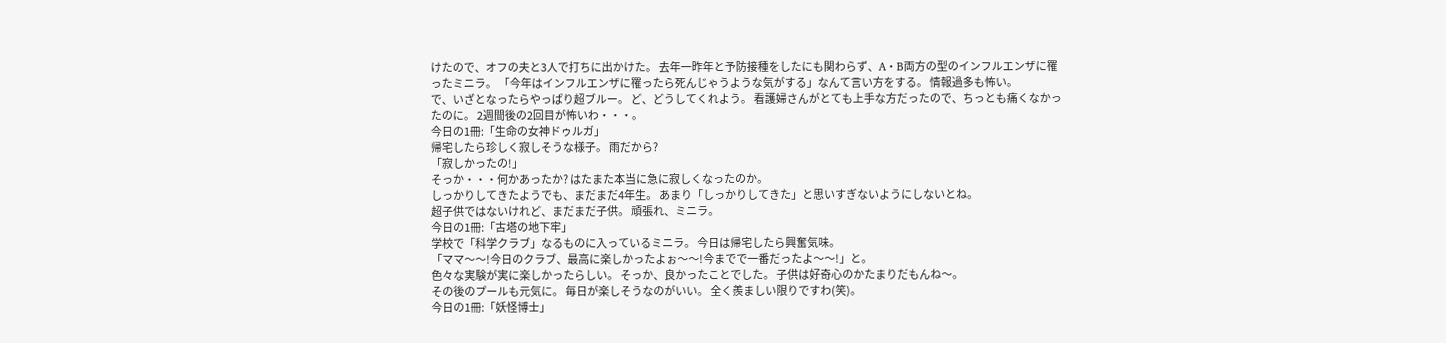けたので、オフの夫と3人で打ちに出かけた。 去年一昨年と予防接種をしたにも関わらず、A・B両方の型のインフルエンザに罹ったミニラ。 「今年はインフルエンザに罹ったら死んじゃうような気がする」なんて言い方をする。 情報過多も怖い。
で、いざとなったらやっぱり超ブルー。 ど、どうしてくれよう。 看護婦さんがとても上手な方だったので、ちっとも痛くなかったのに。 2週間後の2回目が怖いわ・・・。
今日の1冊:「生命の女神ドゥルガ」
帰宅したら珍しく寂しそうな様子。 雨だから?
「寂しかったの!」
そっか・・・何かあったか? はたまた本当に急に寂しくなったのか。
しっかりしてきたようでも、まだまだ4年生。 あまり「しっかりしてきた」と思いすぎないようにしないとね。
超子供ではないけれど、まだまだ子供。 頑張れ、ミニラ。
今日の1冊:「古塔の地下牢」
学校で「科学クラブ」なるものに入っているミニラ。 今日は帰宅したら興奮気味。
「ママ〜〜!今日のクラブ、最高に楽しかったよぉ〜〜!今までで一番だったよ〜〜!」と。
色々な実験が実に楽しかったらしい。 そっか、良かったことでした。 子供は好奇心のかたまりだもんね〜。
その後のプールも元気に。 毎日が楽しそうなのがいい。 全く羨ましい限りですわ(笑)。
今日の1冊:「妖怪博士」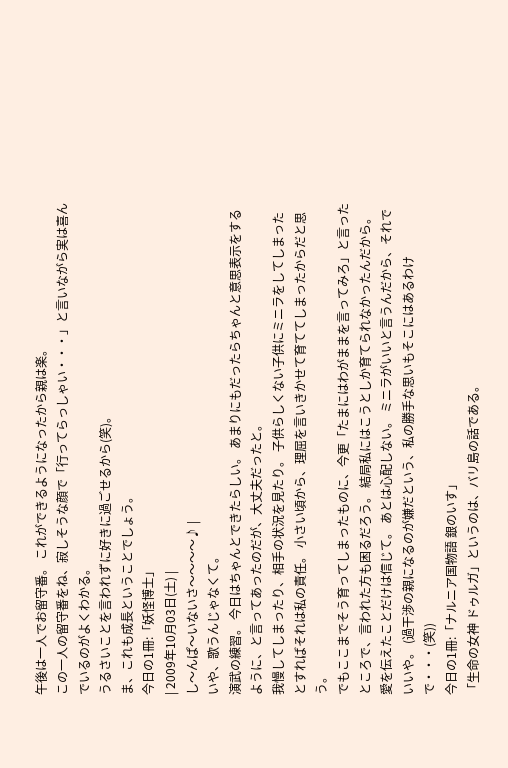午後は一人でお留守番。 これができるようになったから親は楽。
この一人の留守番をね、寂しそうな顔で「行ってらっしゃい・・・」と言いながら実は喜んでいるのがよくわかる。
うるさいことを言われずに好きに過ごせるから(笑)。
ま、これも成長ということでしょう。
今日の1冊:「妖怪博士」
| 2009年10月03日(土) |
し〜んぱ〜いないさ〜〜〜〜♪ |
いや、歌うんじゃなくて。
演武の練習。 今日はちゃんとできたらしい。 あまりにもだったらちゃんと意思表示をするように、と言ってあったのだが、大丈夫だったと。
我慢してしまったり、相手の状況を見たり。 子供らしくない子供にミニラをしてしまったとすればそれは私の責任。 小さい頃から、理屈を言いきかせて育ててしまったからだと思う。
でもここまでそう育ってしまったものに、今更「たまにはわがままを言ってみろ」と言ったところで、言われた方も困るだろう。 結局私にはこうとしか育てられなかったんだから。
愛を伝えたことだけは信じて。 あとは心配しない。 ミニラがいいと言うんだから、それでいいや。 (過干渉の親になるのが嫌だという、私の勝手な思いもそこにはあるわけで・・・(笑))
今日の1冊:「ナルニア国物語 銀のいす」
「生命の女神 ドゥルガ」というのは、バリ島の話である。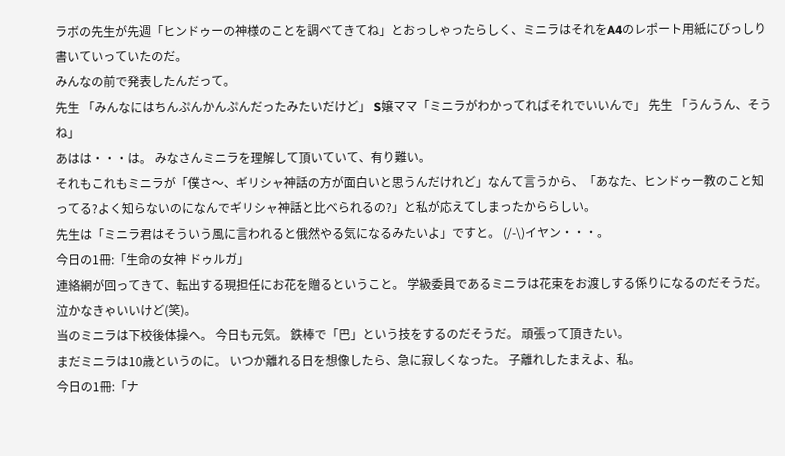ラボの先生が先週「ヒンドゥーの神様のことを調べてきてね」とおっしゃったらしく、ミニラはそれをA4のレポート用紙にびっしり書いていっていたのだ。
みんなの前で発表したんだって。
先生 「みんなにはちんぷんかんぷんだったみたいだけど」 S嬢ママ「ミニラがわかってればそれでいいんで」 先生 「うんうん、そうね」
あはは・・・は。 みなさんミニラを理解して頂いていて、有り難い。
それもこれもミニラが「僕さ〜、ギリシャ神話の方が面白いと思うんだけれど」なんて言うから、「あなた、ヒンドゥー教のこと知ってる?よく知らないのになんでギリシャ神話と比べられるの?」と私が応えてしまったかららしい。
先生は「ミニラ君はそういう風に言われると俄然やる気になるみたいよ」ですと。 (/-\)イヤン・・・。
今日の1冊:「生命の女神 ドゥルガ」
連絡網が回ってきて、転出する現担任にお花を贈るということ。 学級委員であるミニラは花束をお渡しする係りになるのだそうだ。
泣かなきゃいいけど(笑)。
当のミニラは下校後体操へ。 今日も元気。 鉄棒で「巴」という技をするのだそうだ。 頑張って頂きたい。
まだミニラは10歳というのに。 いつか離れる日を想像したら、急に寂しくなった。 子離れしたまえよ、私。
今日の1冊:「ナ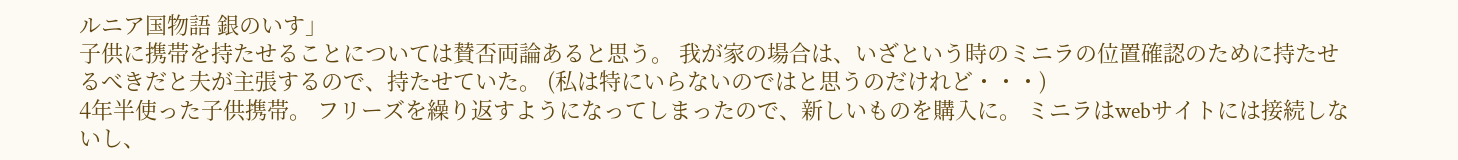ルニア国物語 銀のいす」
子供に携帯を持たせることについては賛否両論あると思う。 我が家の場合は、いざという時のミニラの位置確認のために持たせるべきだと夫が主張するので、持たせていた。 (私は特にいらないのではと思うのだけれど・・・)
4年半使った子供携帯。 フリーズを繰り返すようになってしまったので、新しいものを購入に。 ミニラはwebサイトには接続しないし、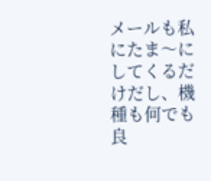メールも私にたま〜にしてくるだけだし、機種も何でも良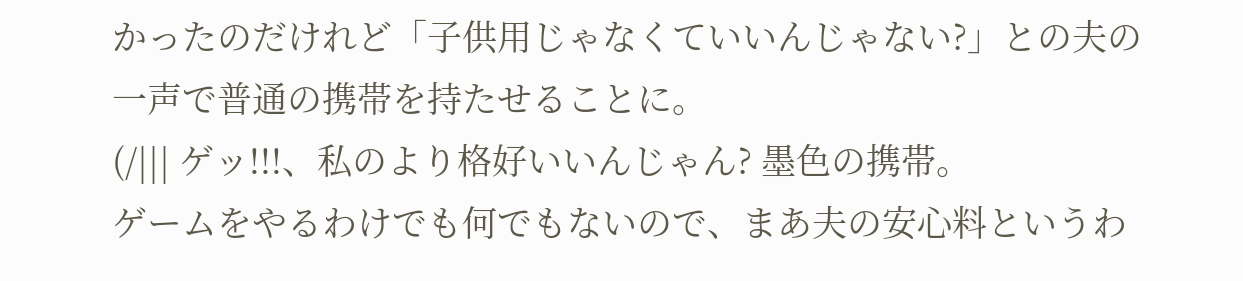かったのだけれど「子供用じゃなくていいんじゃない?」との夫の一声で普通の携帯を持たせることに。
(/||| ゲッ!!!、私のより格好いいんじゃん? 墨色の携帯。
ゲームをやるわけでも何でもないので、まあ夫の安心料というわ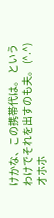けかな、この携帯代は。 というわけでそれを出すのも夫。 (^.^)オホホ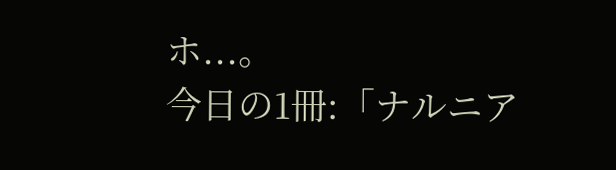ホ...。
今日の1冊:「ナルニア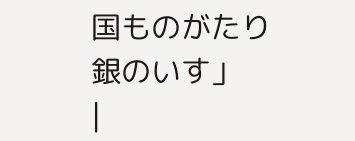国ものがたり 銀のいす」
|